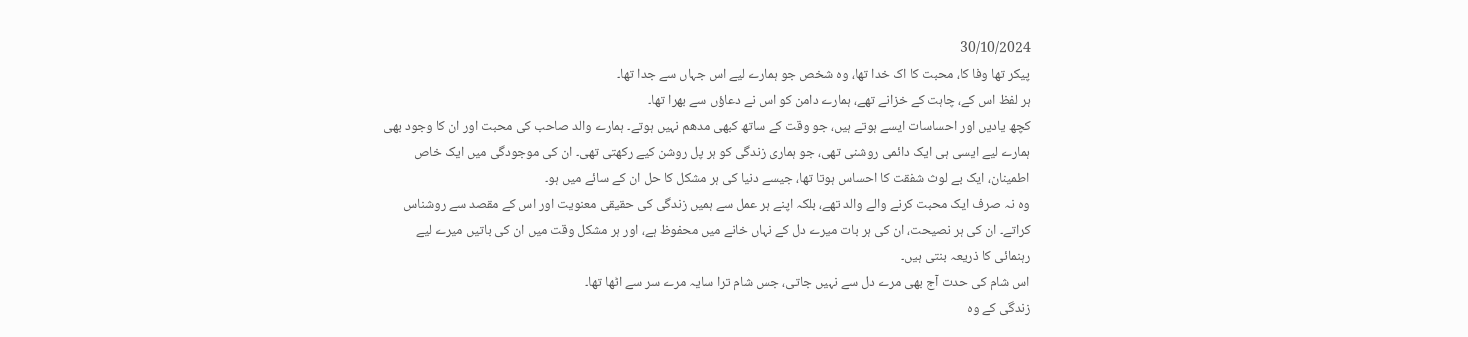30/10/2024
پیکر تھا وفا کا، محبت کا اک خدا تھا، وہ شخص جو ہمارے لیے اس جہاں سے جدا تھا۔
ہر لفظ اس کے، چاہت کے خزانے تھے، ہمارے دامن کو اس نے دعاؤں سے بھرا تھا۔
کچھ یادیں اور احساسات ایسے ہوتے ہیں، جو وقت کے ساتھ کبھی مدھم نہیں ہوتے۔ ہمارے والد صاحب کی محبت اور ان کا وجود بھی ہمارے لیے ایسی ہی ایک دائمی روشنی تھی، جو ہماری زندگی کو ہر پل روشن کیے رکھتی تھی۔ ان کی موجودگی میں ایک خاص اطمینان، ایک بے لوث شفقت کا احساس ہوتا تھا، جیسے دنیا کی ہر مشکل کا حل ان کے سائے میں ہو۔
وہ نہ صرف ایک محبت کرنے والے والد تھے، بلکہ اپنے ہر عمل سے ہمیں زندگی کی حقیقی معنویت اور اس کے مقصد سے روشناس کراتے۔ ان کی ہر نصیحت، ان کی ہر بات میرے دل کے نہاں خانے میں محفوظ ہے، اور ہر مشکل وقت میں ان کی باتیں میرے لیے رہنمائی کا ذریعہ بنتی ہیں۔
اس شام کی حدت آج بھی مرے دل سے نہیں جاتی، جس شام ترا سایہ مرے سر سے اٹھا تھا۔
زندگی کے وہ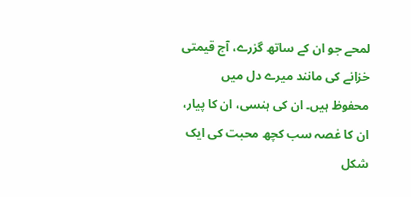لمحے جو ان کے ساتھ گزرے، آج قیمتی خزانے کی مانند میرے دل میں محفوظ ہیں۔ ان کی ہنسی، ان کا پیار، ان کا غصہ سب کچھ محبت کی ایک شکل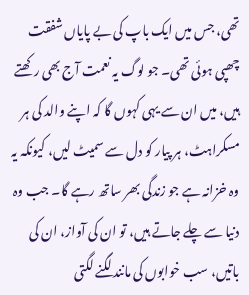تھی، جس میں ایک باپ کی بے پایاں شفقت چھپی ہوئی تھی۔ جو لوگ یہ نعمت آج بھی رکھتے ہیں، میں ان سے یہی کہوں گا کہ اپنے والد کی ہر مسکراہٹ، ہر پیار کو دل سے سمیٹ لیں، کیونکہ یہ وہ خزانہ ہے جو زندگی بھر ساتھ رہے گا۔ جب وہ دنیا سے چلے جاتے ہیں، تو ان کی آواز، ان کی باتیں، سب خوابوں کی مانند لگنے لگتی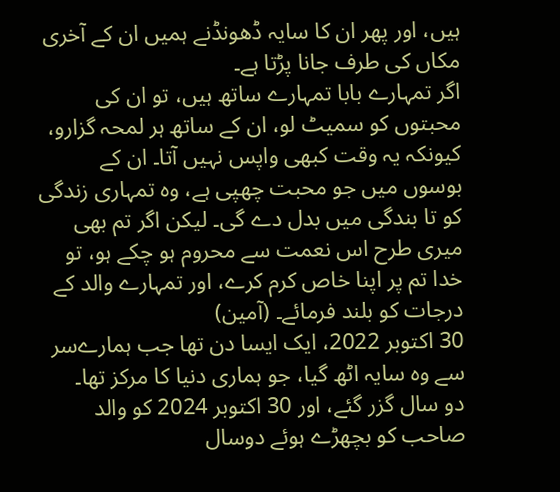ہیں، اور پھر ان کا سایہ ڈھونڈنے ہمیں ان کے آخری مکاں کی طرف جانا پڑتا ہے۔
اگر تمہارے بابا تمہارے ساتھ ہیں، تو ان کی محبتوں کو سمیٹ لو، ان کے ساتھ ہر لمحہ گزارو، کیونکہ یہ وقت کبھی واپس نہیں آتا۔ ان کے بوسوں میں جو محبت چھپی ہے، وہ تمہاری زندگی کو تا بندگی میں بدل دے گی۔ لیکن اگر تم بھی میری طرح اس نعمت سے محروم ہو چکے ہو، تو خدا تم پر اپنا خاص کرم کرے، اور تمہارے والد کے درجات کو بلند فرمائے۔ (آمین)
30 اکتوبر 2022، ایک ایسا دن تھا جب ہمارےسر سے وہ سایہ اٹھ گیا، جو ہماری دنیا کا مرکز تھا۔
دو سال گزر گئے، اور 30 اکتوبر 2024 کو والد صاحب کو بچھڑے ہوئے دوسال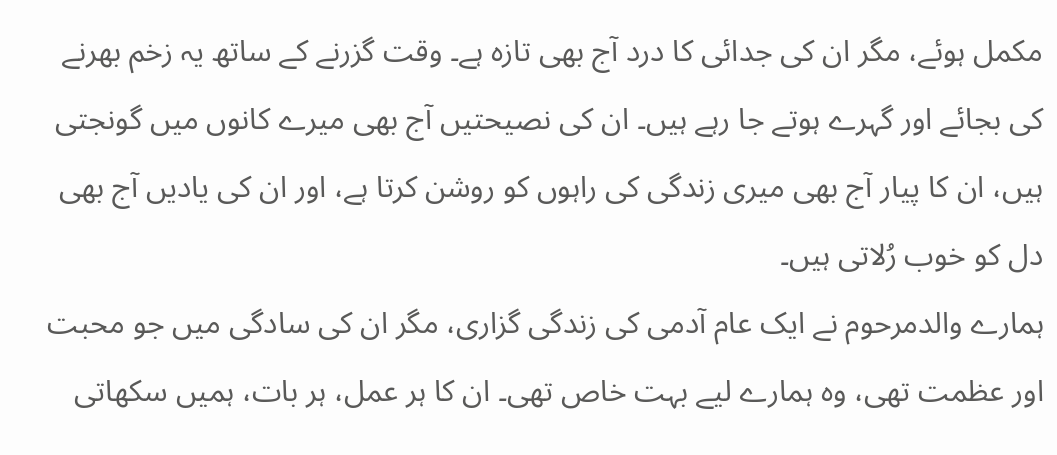مکمل ہوئے، مگر ان کی جدائی کا درد آج بھی تازہ ہے۔ وقت گزرنے کے ساتھ یہ زخم بھرنے کی بجائے اور گہرے ہوتے جا رہے ہیں۔ ان کی نصیحتیں آج بھی میرے کانوں میں گونجتی ہیں، ان کا پیار آج بھی میری زندگی کی راہوں کو روشن کرتا ہے، اور ان کی یادیں آج بھی دل کو خوب رُلاتی ہیں۔
ہمارے والدمرحوم نے ایک عام آدمی کی زندگی گزاری، مگر ان کی سادگی میں جو محبت اور عظمت تھی، وہ ہمارے لیے بہت خاص تھی۔ ان کا ہر عمل، ہر بات، ہمیں سکھاتی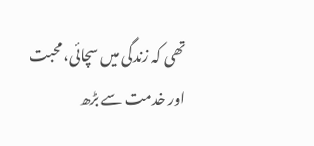تھی کہ زندگی میں سچائی، محبت اور خدمت سے بڑھ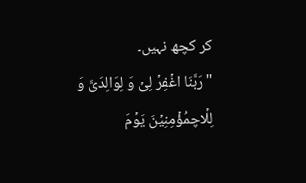کر کچھ نہیں۔
"رَبَّنَا اغۡفِرۡ لِیۡ وَ لِوَالِدَیَّ وَ لِلۡاچمُؤۡمِنِیۡنَ یَوۡمَ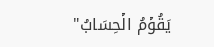یَقُوۡمُ الۡحِسَابُ"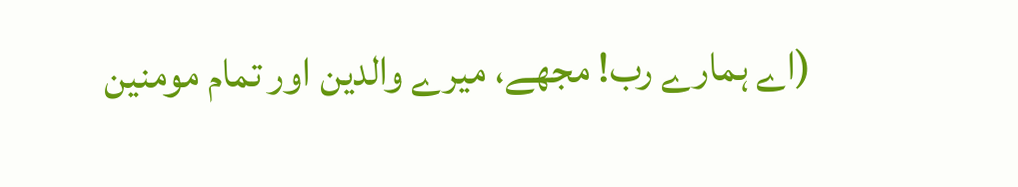(اے ہمارے رب! مجھے، میرے والدین اور تمام مومنین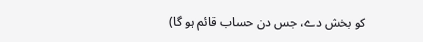کو بخش دے، جس دن حساب قائم ہو گا)